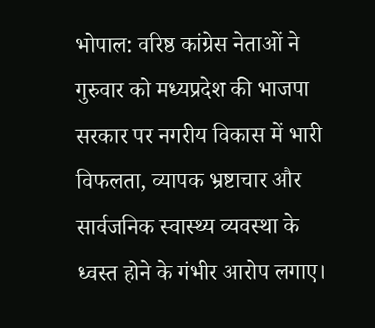भोपाल: वरिष्ठ कांग्रेस नेताओं ने गुरुवार को मध्यप्रदेश की भाजपा सरकार पर नगरीय विकास में भारी विफलता, व्यापक भ्रष्टाचार और सार्वजनिक स्वास्थ्य व्यवस्था के ध्वस्त होने के गंभीर आरोप लगाए।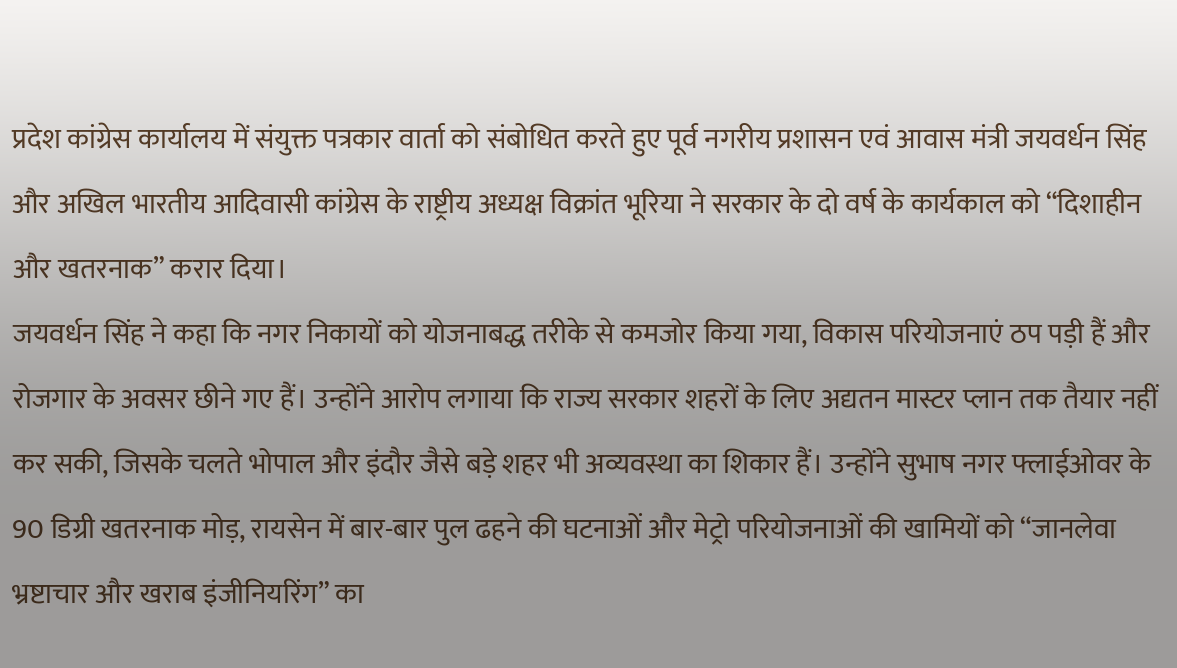प्रदेश कांग्रेस कार्यालय में संयुक्त पत्रकार वार्ता को संबोधित करते हुए पूर्व नगरीय प्रशासन एवं आवास मंत्री जयवर्धन सिंह और अखिल भारतीय आदिवासी कांग्रेस के राष्ट्रीय अध्यक्ष विक्रांत भूरिया ने सरकार के दो वर्ष के कार्यकाल को “दिशाहीन और खतरनाक” करार दिया।
जयवर्धन सिंह ने कहा कि नगर निकायों को योजनाबद्ध तरीके से कमजोर किया गया, विकास परियोजनाएं ठप पड़ी हैं और रोजगार के अवसर छीने गए हैं। उन्होंने आरोप लगाया कि राज्य सरकार शहरों के लिए अद्यतन मास्टर प्लान तक तैयार नहीं कर सकी, जिसके चलते भोपाल और इंदौर जैसे बड़े शहर भी अव्यवस्था का शिकार हैं। उन्होंने सुभाष नगर फ्लाईओवर के 90 डिग्री खतरनाक मोड़, रायसेन में बार-बार पुल ढहने की घटनाओं और मेट्रो परियोजनाओं की खामियों को “जानलेवा भ्रष्टाचार और खराब इंजीनियरिंग” का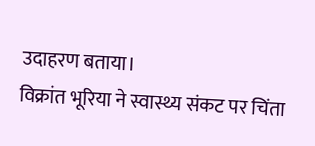उदाहरण बताया।
विक्रांत भूरिया ने स्वास्थ्य संकट पर चिंता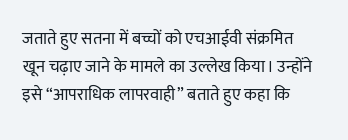जताते हुए सतना में बच्चों को एचआईवी संक्रमित खून चढ़ाए जाने के मामले का उल्लेख किया। उन्होंने इसे “आपराधिक लापरवाही” बताते हुए कहा कि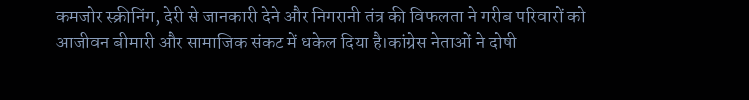कमजोर स्क्रीनिंग, देरी से जानकारी देने और निगरानी तंत्र की विफलता ने गरीब परिवारों को आजीवन बीमारी और सामाजिक संकट में धकेल दिया है।कांग्रेस नेताओं ने दोषी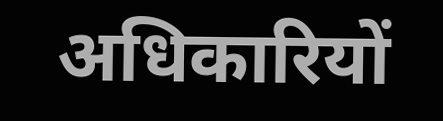अधिकारियों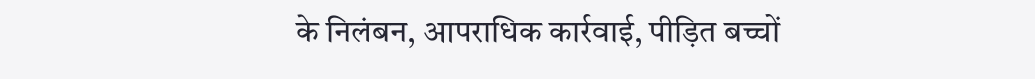के निलंबन, आपराधिक कार्रवाई, पीड़ित बच्चों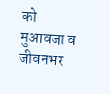को मुआवजा व जीवनभर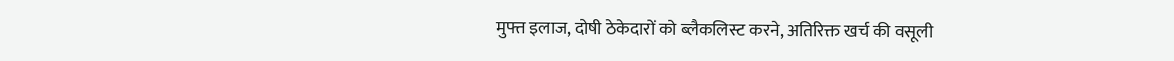मुफ्त इलाज, दोषी ठेकेदारों को ब्लैकलिस्ट करने, अतिरिक्त खर्च की वसूली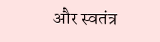और स्वतंत्र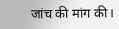जांच की मांग की।